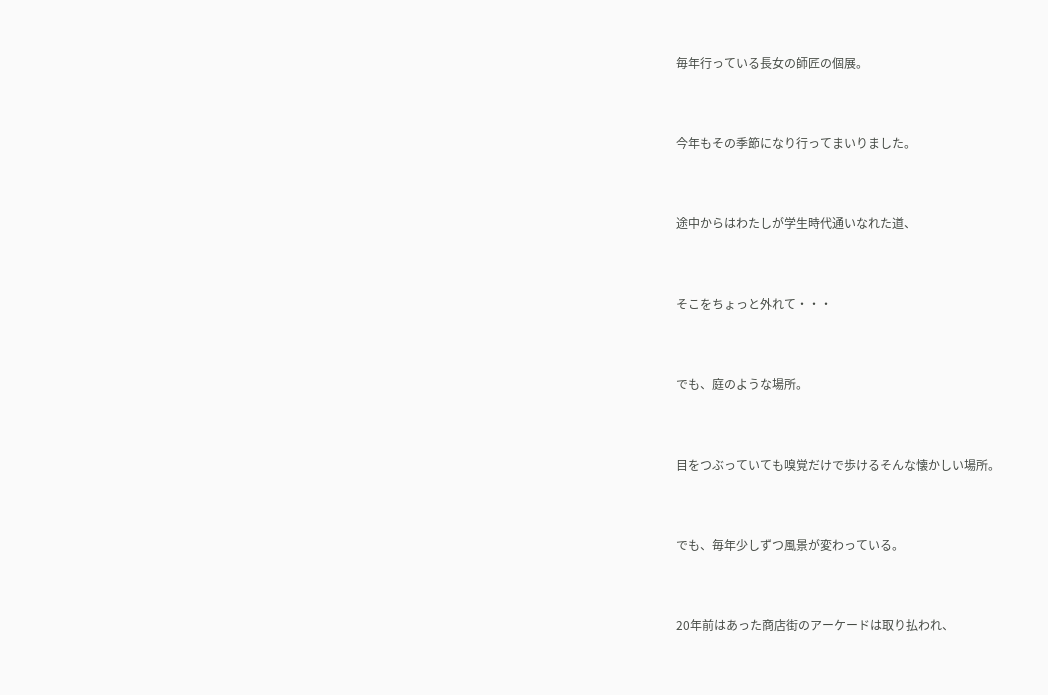毎年行っている長女の師匠の個展。


今年もその季節になり行ってまいりました。


途中からはわたしが学生時代通いなれた道、


そこをちょっと外れて・・・


でも、庭のような場所。


目をつぶっていても嗅覚だけで歩けるそんな懐かしい場所。


でも、毎年少しずつ風景が変わっている。


20年前はあった商店街のアーケードは取り払われ、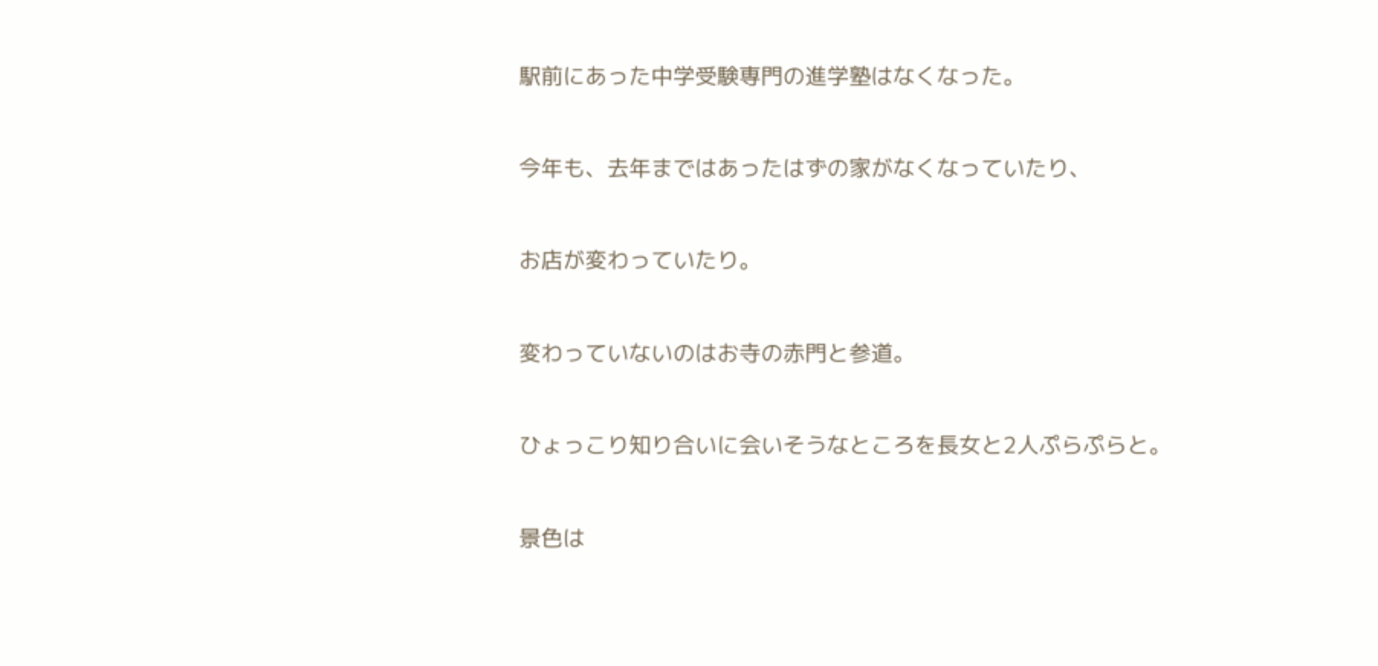駅前にあった中学受験専門の進学塾はなくなった。


今年も、去年まではあったはずの家がなくなっていたり、


お店が変わっていたり。


変わっていないのはお寺の赤門と参道。


ひょっこり知り合いに会いそうなところを長女と2人ぷらぷらと。


景色は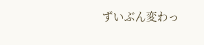ずいぶん変わっ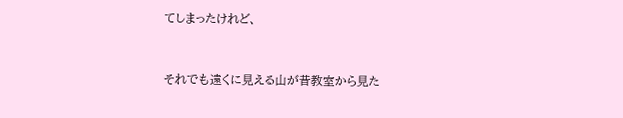てしまったけれど、


それでも遠くに見える山が昔教室から見た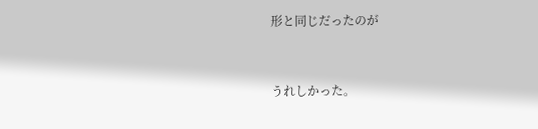形と同じだったのが


うれしかった。